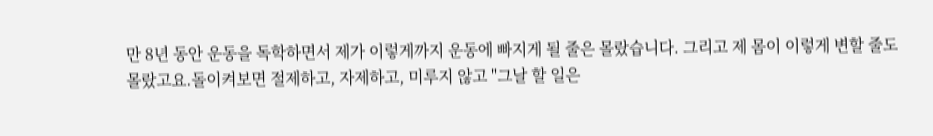만 8년 동안 운동을 독학하면서 제가 이렇게까지 운동에 빠지게 될 줄은 몰랐습니다. 그리고 제 몸이 이렇게 변할 줄도 몰랐고요.돌이켜보면 절제하고, 자제하고, 미루지 않고 "그날 할 일은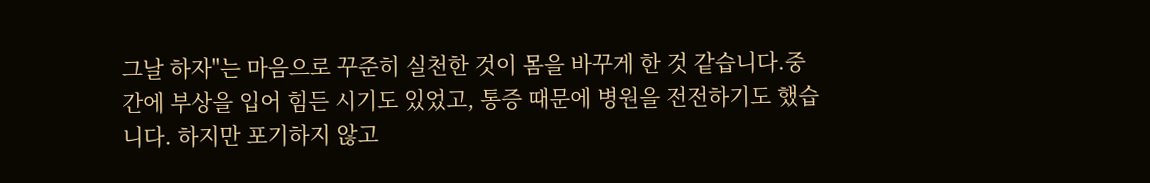그날 하자"는 마음으로 꾸준히 실천한 것이 몸을 바꾸게 한 것 같습니다.중간에 부상을 입어 힘든 시기도 있었고, 통증 때문에 병원을 전전하기도 했습니다. 하지만 포기하지 않고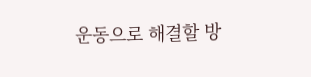운동으로 해결할 방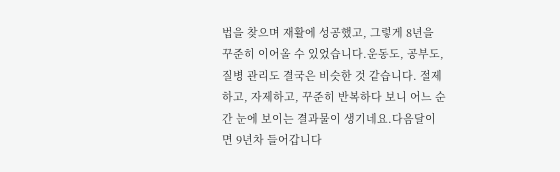법을 찾으며 재활에 성공했고, 그렇게 8년을 꾸준히 이어올 수 있었습니다.운동도, 공부도, 질병 관리도 결국은 비슷한 것 같습니다. 절제하고, 자제하고, 꾸준히 반복하다 보니 어느 순간 눈에 보이는 결과물이 생기네요.다음달이면 9년차 들어갑니다